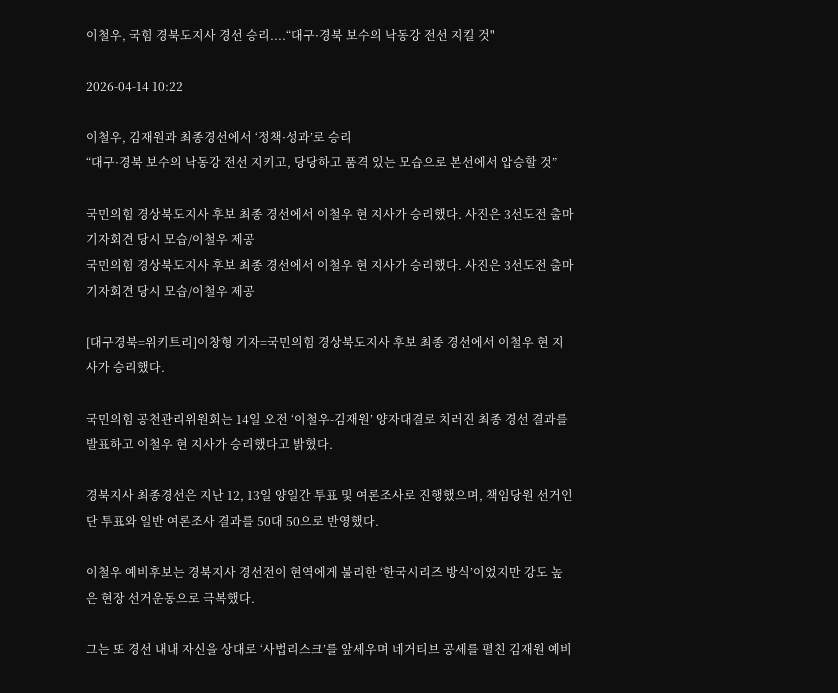이철우, 국힘 경북도지사 경선 승리....“대구·경북 보수의 낙동강 전선 지킬 것"

2026-04-14 10:22

이철우, 김재원과 최종경선에서 ‘정책·성과’로 승리
“대구·경북 보수의 낙동강 전선 지키고, 당당하고 품격 있는 모습으로 본선에서 압승할 것”

국민의힘 경상북도지사 후보 최종 경선에서 이철우 현 지사가 승리했다. 사진은 3선도전 출마 기자회견 당시 모습/이철우 제공
국민의힘 경상북도지사 후보 최종 경선에서 이철우 현 지사가 승리했다. 사진은 3선도전 출마 기자회견 당시 모습/이철우 제공

[대구경북=위키트리]이창형 기자=국민의힘 경상북도지사 후보 최종 경선에서 이철우 현 지사가 승리했다.

국민의힘 공천관리위원회는 14일 오전 ‘이철우-김재원’ 양자대결로 치러진 최종 경선 결과를 발표하고 이철우 현 지사가 승리했다고 밝혔다.

경북지사 최종경선은 지난 12, 13일 양일간 투표 및 여론조사로 진행했으며, 책임당원 선거인단 투표와 일반 여론조사 결과를 50대 50으로 반영했다.

이철우 예비후보는 경북지사 경선전이 현역에게 불리한 ‘한국시리즈 방식’이었지만 강도 높은 현장 선거운동으로 극복했다.

그는 또 경선 내내 자신을 상대로 ‘사법리스크’를 앞세우며 네거티브 공세를 펼친 김재원 예비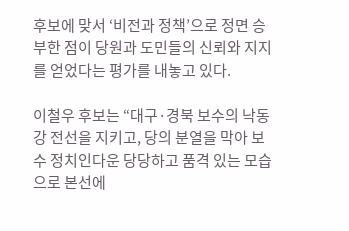후보에 맞서 ‘비전과 정책’으로 정면 승부한 점이 당원과 도민들의 신뢰와 지지를 얻었다는 평가를 내놓고 있다.

이철우 후보는 “대구·경북 보수의 낙동강 전선을 지키고, 당의 분열을 막아 보수 정치인다운 당당하고 품격 있는 모습으로 본선에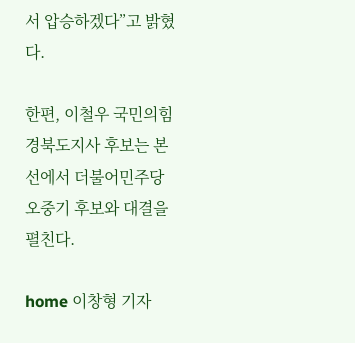서 압승하겠다”고 밝혔다.

한편, 이철우 국민의힘 경북도지사 후보는 본선에서 더불어민주당 오중기 후보와 대결을 펼친다.

home 이창형 기자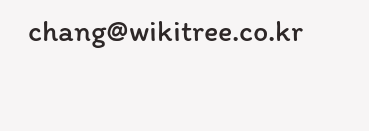chang@wikitree.co.kr